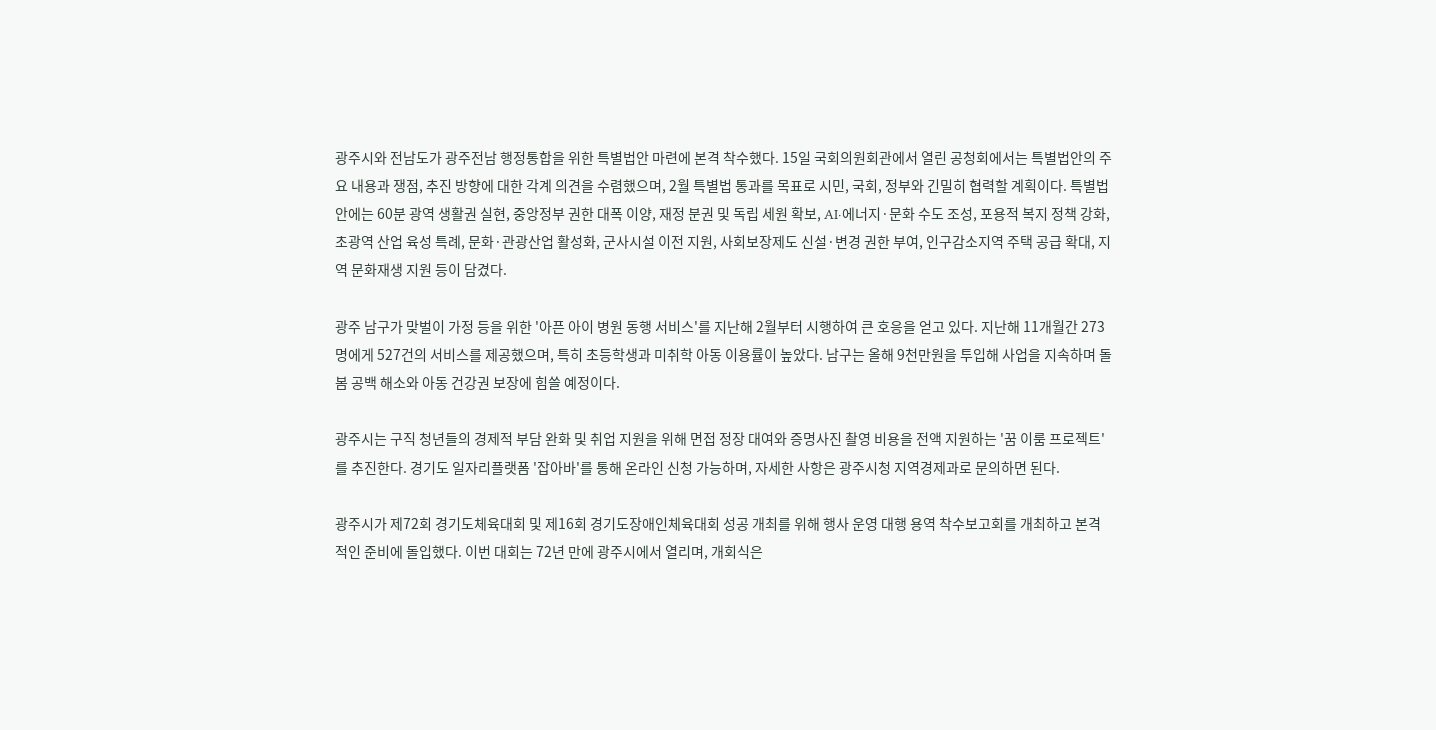광주시와 전남도가 광주전남 행정통합을 위한 특별법안 마련에 본격 착수했다. 15일 국회의원회관에서 열린 공청회에서는 특별법안의 주요 내용과 쟁점, 추진 방향에 대한 각계 의견을 수렴했으며, 2월 특별법 통과를 목표로 시민, 국회, 정부와 긴밀히 협력할 계획이다. 특별법안에는 60분 광역 생활권 실현, 중앙정부 권한 대폭 이양, 재정 분권 및 독립 세원 확보, AI·에너지·문화 수도 조성, 포용적 복지 정책 강화, 초광역 산업 육성 특례, 문화·관광산업 활성화, 군사시설 이전 지원, 사회보장제도 신설·변경 권한 부여, 인구감소지역 주택 공급 확대, 지역 문화재생 지원 등이 담겼다.

광주 남구가 맞벌이 가정 등을 위한 '아픈 아이 병원 동행 서비스'를 지난해 2월부터 시행하여 큰 호응을 얻고 있다. 지난해 11개월간 273명에게 527건의 서비스를 제공했으며, 특히 초등학생과 미취학 아동 이용률이 높았다. 남구는 올해 9천만원을 투입해 사업을 지속하며 돌봄 공백 해소와 아동 건강권 보장에 힘쓸 예정이다.

광주시는 구직 청년들의 경제적 부담 완화 및 취업 지원을 위해 면접 정장 대여와 증명사진 촬영 비용을 전액 지원하는 '꿈 이룸 프로젝트'를 추진한다. 경기도 일자리플랫폼 '잡아바'를 통해 온라인 신청 가능하며, 자세한 사항은 광주시청 지역경제과로 문의하면 된다.

광주시가 제72회 경기도체육대회 및 제16회 경기도장애인체육대회 성공 개최를 위해 행사 운영 대행 용역 착수보고회를 개최하고 본격적인 준비에 돌입했다. 이번 대회는 72년 만에 광주시에서 열리며, 개회식은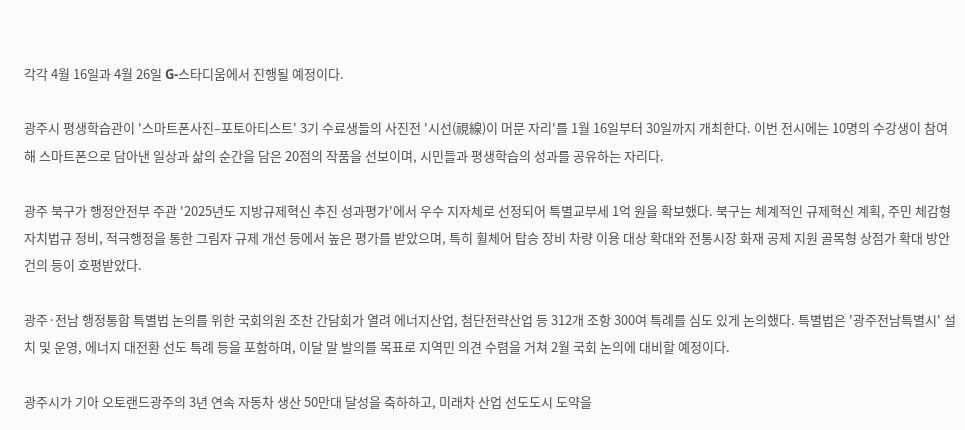각각 4월 16일과 4월 26일 G-스타디움에서 진행될 예정이다.

광주시 평생학습관이 '스마트폰사진–포토아티스트' 3기 수료생들의 사진전 '시선(視線)이 머문 자리'를 1월 16일부터 30일까지 개최한다. 이번 전시에는 10명의 수강생이 참여해 스마트폰으로 담아낸 일상과 삶의 순간을 담은 20점의 작품을 선보이며, 시민들과 평생학습의 성과를 공유하는 자리다.

광주 북구가 행정안전부 주관 '2025년도 지방규제혁신 추진 성과평가'에서 우수 지자체로 선정되어 특별교부세 1억 원을 확보했다. 북구는 체계적인 규제혁신 계획, 주민 체감형 자치법규 정비, 적극행정을 통한 그림자 규제 개선 등에서 높은 평가를 받았으며, 특히 휠체어 탑승 장비 차량 이용 대상 확대와 전통시장 화재 공제 지원 골목형 상점가 확대 방안 건의 등이 호평받았다.

광주·전남 행정통합 특별법 논의를 위한 국회의원 조찬 간담회가 열려 에너지산업, 첨단전략산업 등 312개 조항 300여 특례를 심도 있게 논의했다. 특별법은 '광주전남특별시' 설치 및 운영, 에너지 대전환 선도 특례 등을 포함하며, 이달 말 발의를 목표로 지역민 의견 수렴을 거쳐 2월 국회 논의에 대비할 예정이다.

광주시가 기아 오토랜드광주의 3년 연속 자동차 생산 50만대 달성을 축하하고, 미래차 산업 선도도시 도약을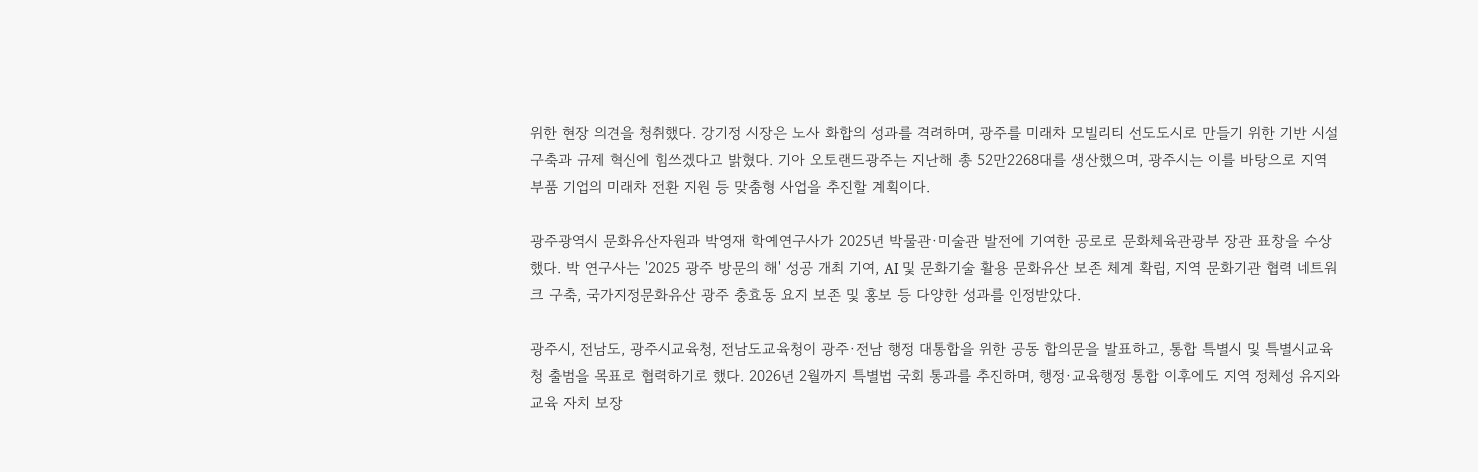위한 현장 의견을 청취했다. 강기정 시장은 노사 화합의 성과를 격려하며, 광주를 미래차 모빌리티 선도도시로 만들기 위한 기반 시설 구축과 규제 혁신에 힘쓰겠다고 밝혔다. 기아 오토랜드광주는 지난해 총 52만2268대를 생산했으며, 광주시는 이를 바탕으로 지역 부품 기업의 미래차 전환 지원 등 맞춤형 사업을 추진할 계획이다.

광주광역시 문화유산자원과 박영재 학예연구사가 2025년 박물관·미술관 발전에 기여한 공로로 문화체육관광부 장관 표창을 수상했다. 박 연구사는 '2025 광주 방문의 해' 성공 개최 기여, AI 및 문화기술 활용 문화유산 보존 체계 확립, 지역 문화기관 협력 네트워크 구축, 국가지정문화유산 광주 충효동 요지 보존 및 홍보 등 다양한 성과를 인정받았다.

광주시, 전남도, 광주시교육청, 전남도교육청이 광주·전남 행정 대통합을 위한 공동 합의문을 발표하고, 통합 특별시 및 특별시교육청 출범을 목표로 협력하기로 했다. 2026년 2월까지 특별법 국회 통과를 추진하며, 행정·교육행정 통합 이후에도 지역 정체성 유지와 교육 자치 보장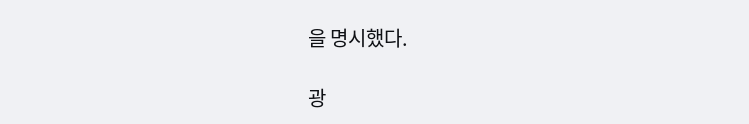을 명시했다.

광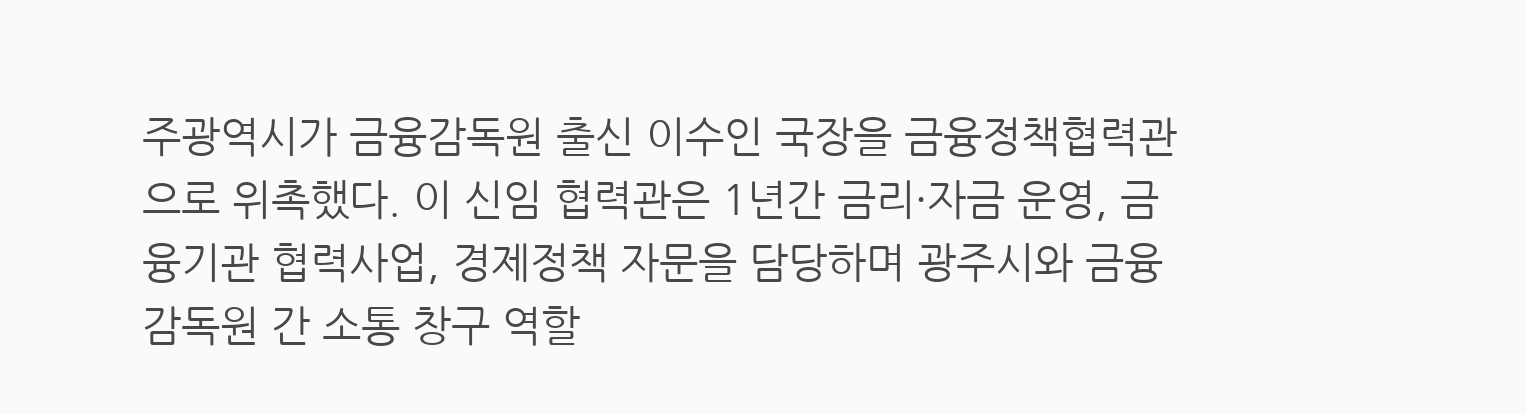주광역시가 금융감독원 출신 이수인 국장을 금융정책협력관으로 위촉했다. 이 신임 협력관은 1년간 금리·자금 운영, 금융기관 협력사업, 경제정책 자문을 담당하며 광주시와 금융감독원 간 소통 창구 역할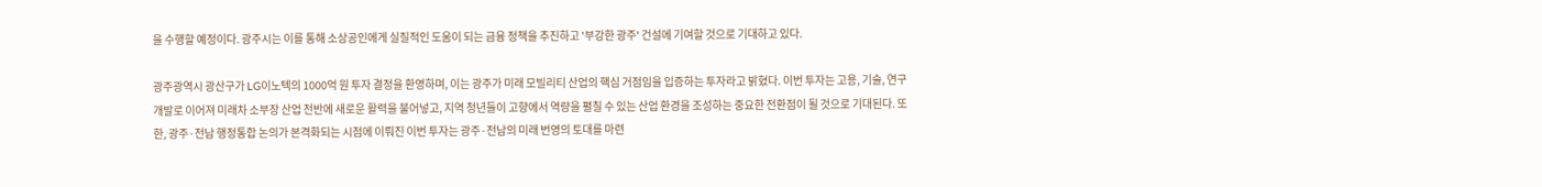을 수행할 예정이다. 광주시는 이를 통해 소상공인에게 실질적인 도움이 되는 금융 정책을 추진하고 '부강한 광주' 건설에 기여할 것으로 기대하고 있다.

광주광역시 광산구가 LG이노텍의 1000억 원 투자 결정을 환영하며, 이는 광주가 미래 모빌리티 산업의 핵심 거점임을 입증하는 투자라고 밝혔다. 이번 투자는 고용, 기술, 연구개발로 이어져 미래차 소부장 산업 전반에 새로운 활력을 불어넣고, 지역 청년들이 고향에서 역량을 펼칠 수 있는 산업 환경을 조성하는 중요한 전환점이 될 것으로 기대된다. 또한, 광주·전남 행정통합 논의가 본격화되는 시점에 이뤄진 이번 투자는 광주·전남의 미래 번영의 토대를 마련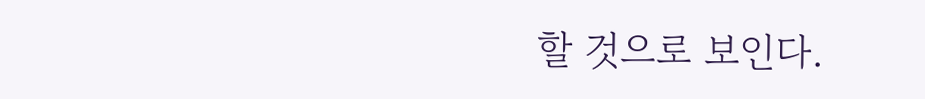할 것으로 보인다.